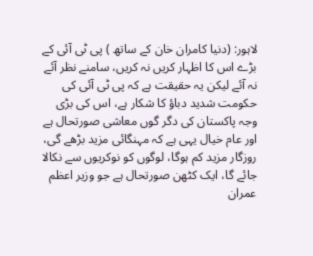لاہور: (دنیا کامران خان کے ساتھ ) پی ٹی آئی کے بڑے اس کا اظہار کریں نہ کریں، سامنے نظر آئے نہ آئے لیکن یہ حقیقت ہے کہ پی ٹی آئی کی حکومت شدید دباؤ کا شکار ہے، اس کی بڑی وجہ پاکستان کی دگر گوں معاشی صورتحال ہے اور عام خیال یہی ہے کہ مہنگائی مزید بڑھے گی، روزگار مزید کم ہوگا، لوگوں کو نوکریوں سے نکالا جائے گا، ایک کٹھن صورتحال ہے جو وزیر اعظم عمران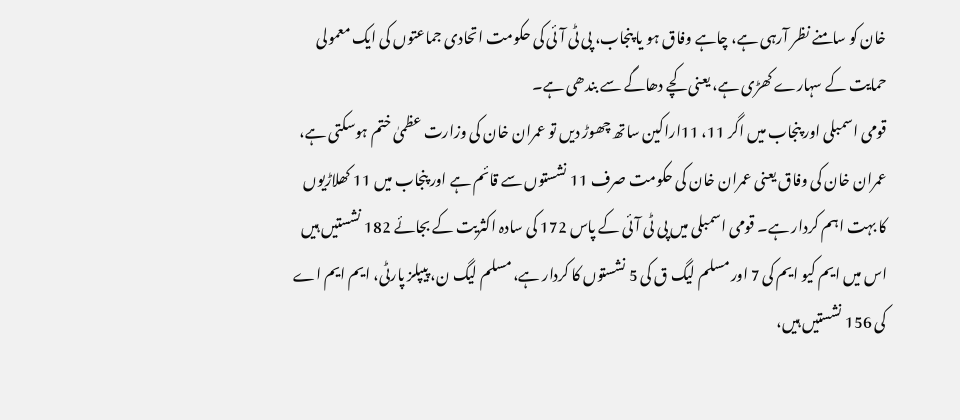خان کو سامنے نظر آرہی ہے، چاہے وفاق ہو یا پنجاب، پی ٹی آئی کی حکومت اتحادی جماعتوں کی ایک معمولی حمایت کے سہارے کھڑی ہے، یعنی کچے دھاگے سے بندھی ہے۔
قومی اسمبلی اور پنجاب میں اگر 11، 11اراکین ساتھ چھوڑ دیں تو عمران خان کی وزارت عظمیٰ ختم ہوسکتی ہے، عمران خان کی وفاق یعنی عمران خان کی حکومت صرف 11 نشستوں سے قائم ہے اور پنجاب میں 11 کھلاڑیوں کا بہت اہم کردار ہے۔ قومی اسمبلی میں پی ٹی آئی کے پاس 172 کی سادہ اکثریت کے بجائے 182 نشستیں ہیں اس میں ایم کیو ایم کی 7 اور مسلم لیگ ق کی 5 نشستوں کا کردار ہے، مسلم لیگ ن، پیپلز پارٹی، ایم ایم اے کی 156 نشستیں ہیں،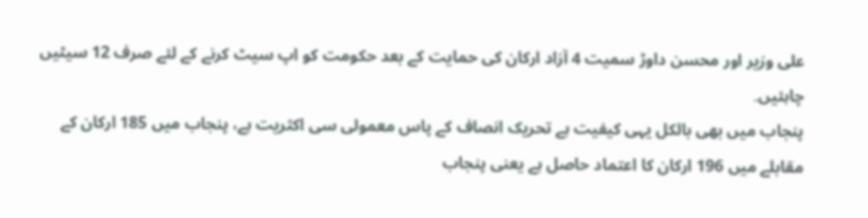علی وزیر اور محسن داوڑ سمیت 4 آزاد ارکان کی حمایت کے بعد حکومت کو اپ سیٹ کرنے کے لئے صرف 12 سیٹیں چاہئیں۔
پنجاب میں بھی بالکل یہی کیفیت ہے تحریک انصاف کے پاس معمولی سی اکثریت ہے، پنجاب میں 185 ارکان کے مقابلے میں 196 ارکان کا اعتماد حاصل ہے یعنی پنجاب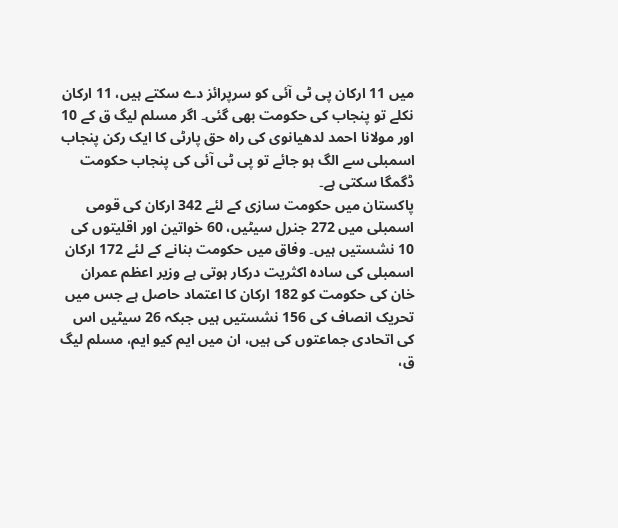میں 11 ارکان پی ٹی آئی کو سرپرائز دے سکتے ہیں، 11 ارکان نکلے تو پنجاب کی حکومت بھی گئی۔ اگر مسلم لیگ ق کے 10 اور مولانا احمد لدھیانوی کی راہ حق پارٹی کا ایک رکن پنجاب اسمبلی سے الگ ہو جائے تو پی ٹی آئی کی پنجاب حکومت ڈگمگا سکتی ہے۔
پاکستان میں حکومت سازی کے لئے 342 ارکان کی قومی اسمبلی میں 272 جنرل سیٹیں، 60 خواتین اور اقلیتوں کی 10 نشستیں ہیں۔ وفاق میں حکومت بنانے کے لئے 172 ارکان اسمبلی کی سادہ اکثریت درکار ہوتی ہے وزیر اعظم عمران خان کی حکومت کو 182 ارکان کا اعتماد حاصل ہے جس میں تحریک انصاف کی 156 نشستیں ہیں جبکہ 26 سیٹیں اس کی اتحادی جماعتوں کی ہیں، ان میں ایم کیو ایم، مسلم لیگ ق،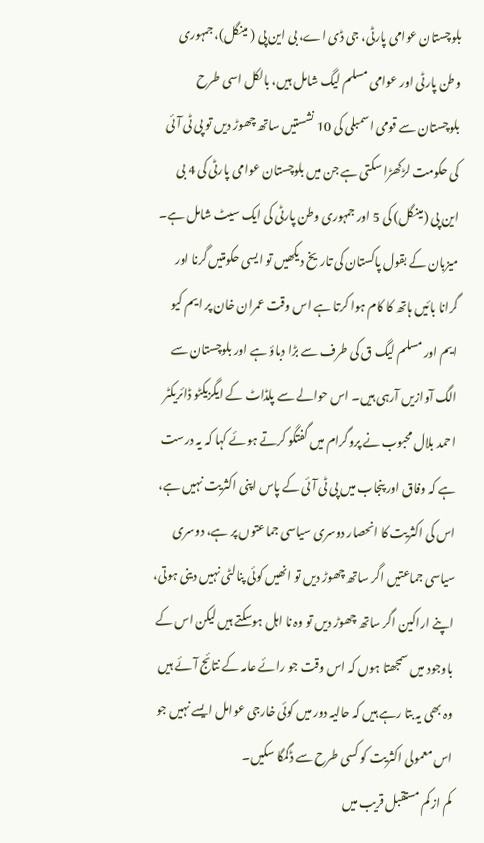بلوچستان عوامی پارٹی، جی ڈی اے، بی این پی ( مینگل)، جمہوری وطن پارٹی اور عوامی مسلم لیگ شامل ہیں، بالکل اسی طرح بلوچستان سے قومی اسمبلی کی 10 نشستیں ساتھ چھوڑ دیں تو پی ٹی آئی کی حکومت لڑکھڑا سکتی ہے جن میں بلوچستان عوامی پارٹی کی 4 بی این پی (مینگل) کی 5 اور جمہوری وطن پارٹی کی ایک سیٹ شامل ہے۔
میزبان کے بقول پاکستان کی تاریخ دیکھیں تو ایسی حکومتیں گرنا اور گرانا بائیں ہاتھ کا کام ہوا کرتا ہے اس وقت عمران خان پر ایم کیو ایم اور مسلم لیگ ق کی طرف سے بڑا دباؤ ہے اور بلوچستان سے الگ آوازیں آرہی ہیں۔ اس حوالے سے پلڈاٹ کے ایگزیکٹو ڈائریکٹر احمد بلال محبوب نے پروگرام میں گفتگو کرتے ہوئے کہا کہ یہ درست ہے کہ وفاق اور پنجاب میں پی ٹی آئی کے پاس اپنی اکثریت نہیں ہے، اس کی اکثریت کا انحصار دوسری سیاسی جماعتوں پر ہے، دوسری سیاسی جماعتیں اگر ساتھ چھوڑ دیں تو انھیں کوئی پنالٹی نہیں دینی ہوتی، اپنے اراکین اگر ساتھ چھوڑ دیں تو وہ نا اہل ہوسکتے ہیں لیکن اس کے باوجود میں سمجھتا ہوں کہ اس وقت جو رائے عامہ کے نتائج آئے ہیں وہ بھی یہ بتا رہے ہیں کہ حالیہ دور میں کوئی خارجی عوامل ایسے نہیں جو اس معمولی اکثریت کو کسی طرح سے ڈگمگا سکیں۔
کم از کم مستقبل قریب میں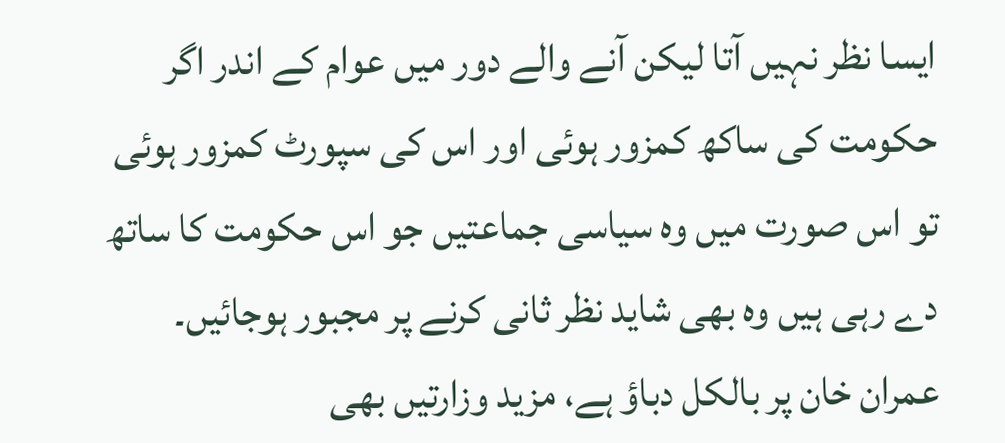ایسا نظر نہیں آتا لیکن آنے والے دور میں عوام کے اندر اگر حکومت کی ساکھ کمزور ہوئی اور اس کی سپورٹ کمزور ہوئی تو اس صورت میں وہ سیاسی جماعتیں جو اس حکومت کا ساتھ دے رہی ہیں وہ بھی شاید نظر ثانی کرنے پر مجبور ہوجائیں۔ عمران خان پر بالکل دباؤ ہے، مزید وزارتیں بھی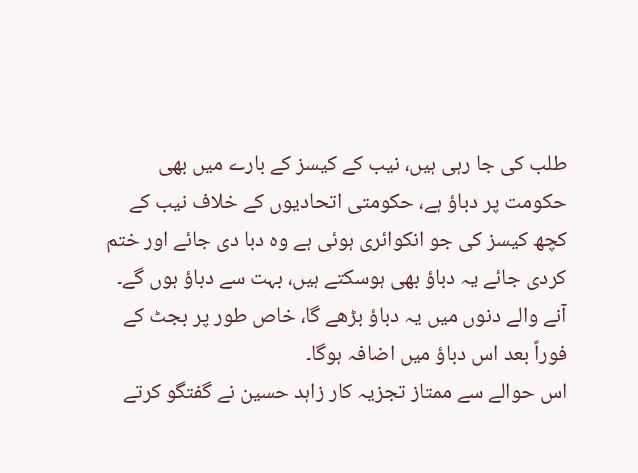طلب کی جا رہی ہیں، نیب کے کیسز کے بارے میں بھی حکومت پر دباؤ ہے، حکومتی اتحادیوں کے خلاف نیب کے کچھ کیسز کی جو انکوائری ہوئی ہے وہ دبا دی جائے اور ختم کردی جائے یہ دباؤ بھی ہوسکتے ہیں، بہت سے دباؤ ہوں گے۔ آنے والے دنوں میں یہ دباؤ بڑھے گا، خاص طور پر بجٹ کے فوراً بعد اس دباؤ میں اضافہ ہوگا۔
اس حوالے سے ممتاز تجزیہ کار زاہد حسین نے گفتگو کرتے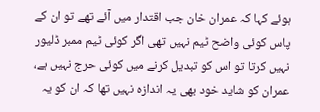ہوئے کہا کہ عمران خان جب اقتدار میں آئے تھے تو ان کے پاس کوئی واضح ٹیم نہیں تھی اگر کوئی ٹیم ممبر ڈلیور نہیں کرتا تو اس کو تبدیل کرنے میں کوئی حرج نہیں ہے، عمران کو شاید خود بھی یہ اندازہ نہیں تھا کہ ان کو یہ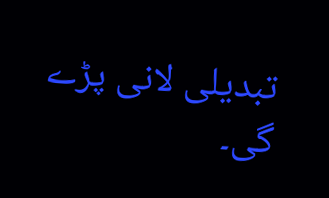تبدیلی لانی پڑے گی۔